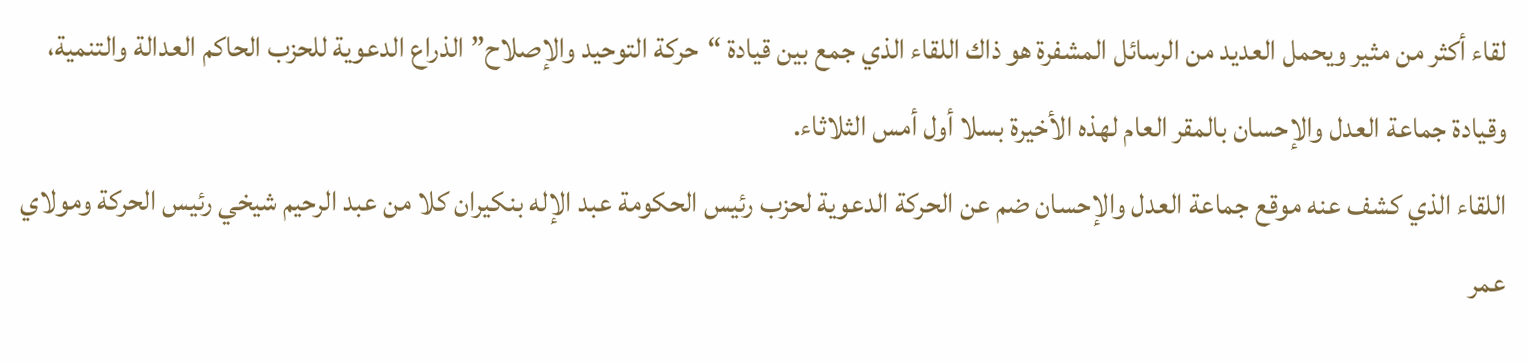لقاء أكثر من مثير ويحمل العديد من الرسائل المشفرة هو ذاك اللقاء الذي جمع بين قيادة “حركة التوحيد والإصلاح” الذراع الدعوية للحزب الحاكم العدالة والتنمية، وقيادة جماعة العدل والإحسان بالمقر العام لهذه الأخيرة بسلا أول أمس الثلاثاء.
اللقاء الذي كشف عنه موقع جماعة العدل والإحسان ضم عن الحركة الدعوية لحزب رئيس الحكومة عبد الإله بنكيران كلا من عبد الرحيم شيخي رئيس الحركة ومولاي عمر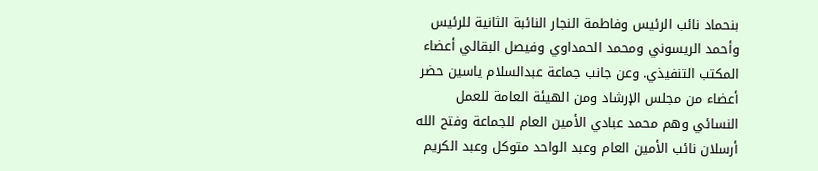بنحماد نائب الرئيس وفاطمة النجار النائبة الثانية للرئيس وأحمد الريسوني ومحمد الحمداوي وفيصل البقالي أعضاء المكتب التنفيذي. وعن جانب جماعة عبدالسلام ياسين حضر أعضاء من مجلس الإرشاد ومن الهيئة العامة للعمل النسائي وهم محمد عبادي الأمين العام للجماعة وفتح الله أرسلان نائب الأمين العام وعبد الواحد متوكل وعبد الكريم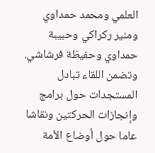العلمي ومحمد حمداوي ومنير ركراكي وحبيبة حمداوي وحفيظة فرشاشي.
وتضمن اللقاء تبادل المستجدات حول برامج وإنجازات الحركتين ونقاشا عاما حول أوضاع الأمة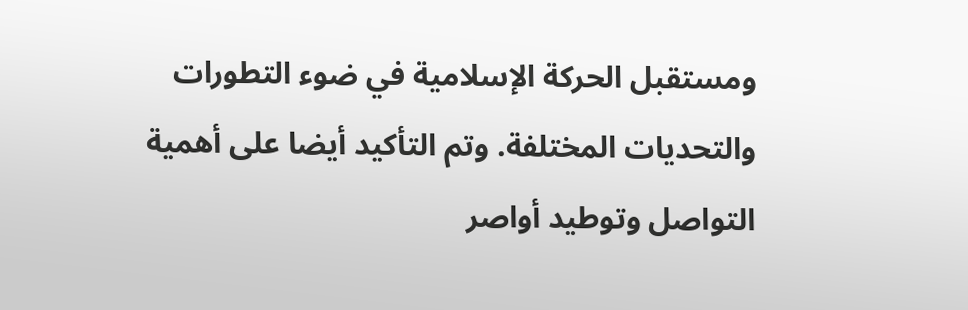ومستقبل الحركة الإسلامية في ضوء التطورات والتحديات المختلفة. وتم التأكيد أيضا على أهمية التواصل وتوطيد أواصر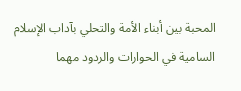المحبة بين أبناء الأمة والتحلي بآداب الإسلام السامية في الحوارات والردود مهما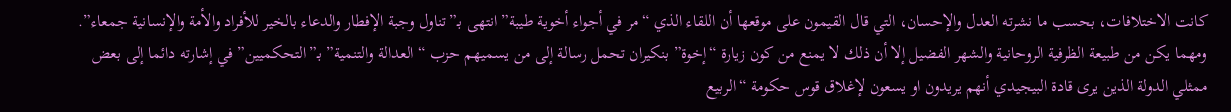كانت الاختلافات، بحسب ما نشرته العدل والإحسان، التي قال القيمون على موقعها أن اللقاء الذي “مر في أجواء أخوية طيبة” انتهى بـ”تناول وجبة الإفطار والدعاء بالخير للأفراد والأمة والإنسانية جمعاء”.
ومهما يكن من طبيعة الظرفية الروحانية والشهر الفضيل إلا أن ذلك لا يمنع من كون زيارة “إخوة” بنكيران تحمل رسالة إلى من يسميهم حزب “العدالة والتنمية” بـ”التحكميين” في إشارته دائما إلى بعض ممثلي الدولة الذين يرى قادة البيجيدي أنهم يريدون او يسعون لإغلاق قوس حكومة “الربيع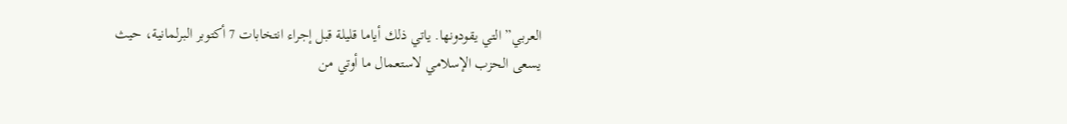العربي” التي يقودونها. ياتي ذلك أياما قليلة قبل إجراء انتخابات 7 أكتوبر البرلمانية، حيث يسعى الحزب الإسلامي لاستعمال ما أوتي من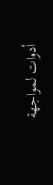أدوات لمواجهة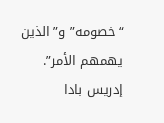“خصومه” و”الذين يهمهم الأمر”.
إدريس بادا